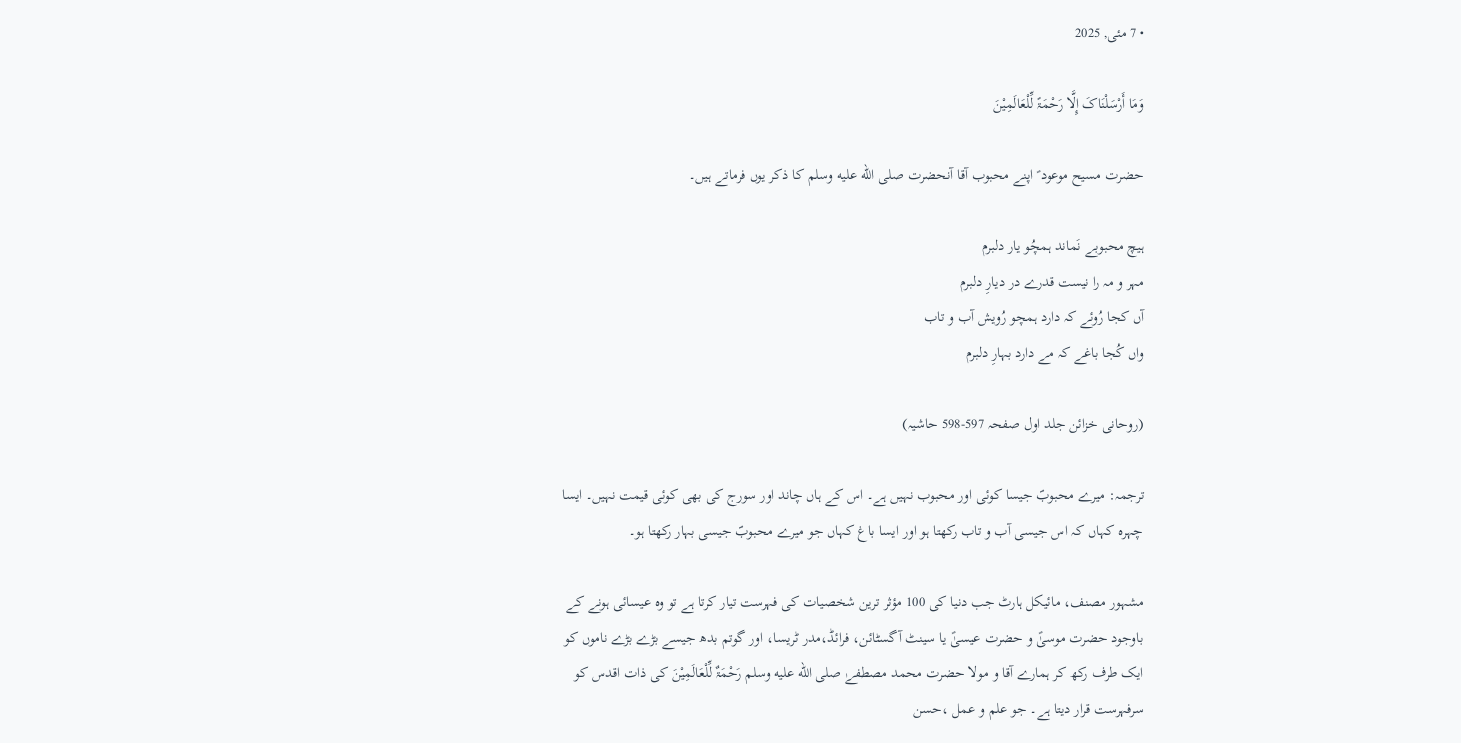• 7 مئی, 2025

وَمَا أَرْسَلْنَاکَ إِلَّا رَحْمَۃً لِّلْعَالَمِیْنَ

حضرت مسیح موعود ؑ اپنے محبوب آقا آنحضرت صلى الله عليه وسلم کا ذکر یوں فرماتے ہیں۔

ہیچ محبوبے نَماند ہمچُو یار دلبرم
مہر و مہ را نیست قدرے در دیارِ دلبرم
آں کجا رُوئے کہ دارد ہمچو رُویش آب و تاب
واں کُجا باغے کہ مے دارد بہارِ دلبرم

(روحانی خزائن جلد اول صفحہ 597-598 حاشیہ)

ترجمہ: میرے محبوبؐ جیسا کوئی اور محبوب نہیں ہے۔ اس کے ہاں چاند اور سورج کی بھی کوئی قیمت نہیں۔ ایسا چہرہ کہاں کہ اس جیسی آب و تاب رکھتا ہو اور ایسا باغ کہاں جو میرے محبوبؐ جیسی بہار رکھتا ہو۔

مشہور مصنف، مائیکل ہارٹ جب دنیا کی 100 مؤثر ترین شخصیات کی فہرست تیار کرتا ہے تو وہ عیسائی ہونے کے باوجود حضرت موسیٰؑ و حضرت عیسیٰؑ یا سینٹ آگسٹائن، فرائڈ،مدر ٹریسا، اور گوتم بدھ جیسے بڑے بڑے ناموں کو ایک طرف رکھ کر ہمارے آقا و مولا حضرت محمد مصطفےٰ صلى الله عليه وسلم رَحْمَۃٌ لِّلْعَالَمِیْنَ کی ذات اقدس کو سرفہرست قرار دیتا ہے۔ جو علم و عمل ،حسن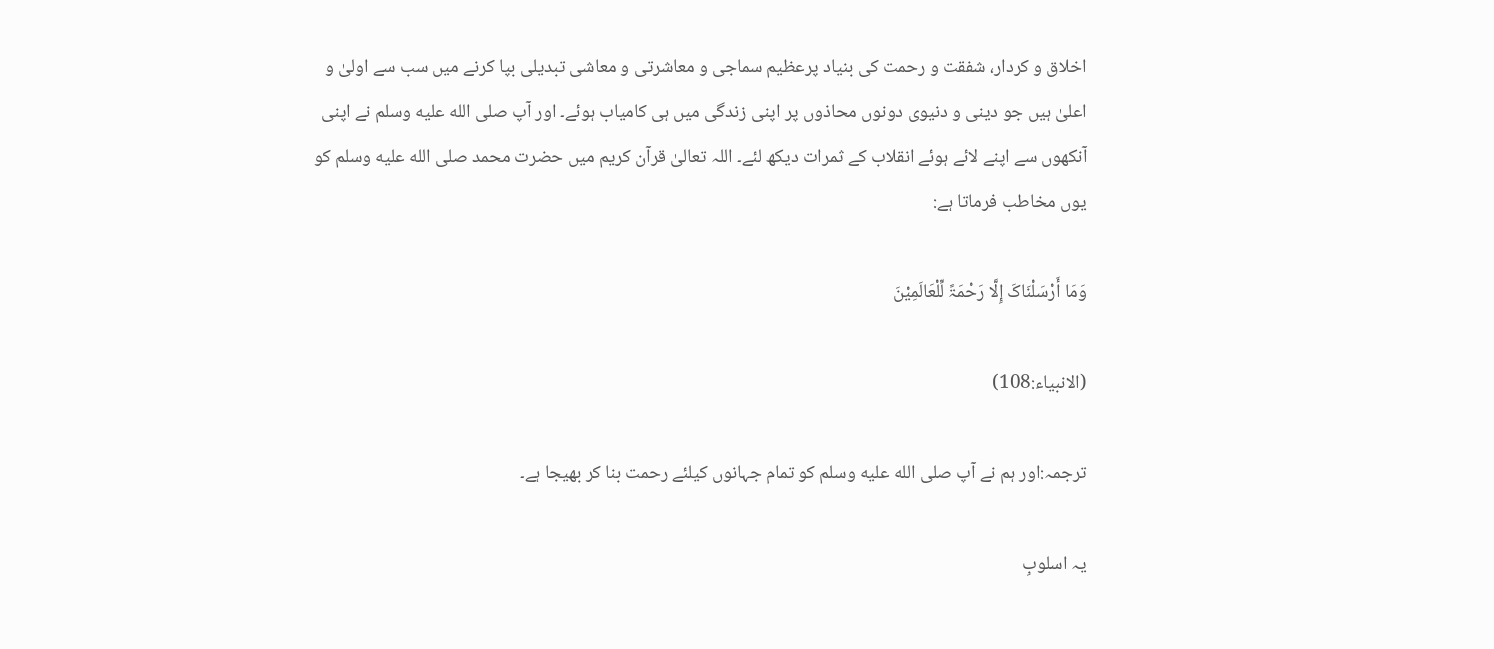اخلاق و کردار، شفقت و رحمت کی بنیاد پرعظیم سماجی و معاشرتی و معاشی تبدیلی بپا کرنے میں سب سے اولیٰ و اعلیٰ ہیں جو دینی و دنیوی دونوں محاذوں پر اپنی زندگی میں ہی کامیاب ہوئے۔ اور آپ صلى الله عليه وسلم نے اپنی آنکھوں سے اپنے لائے ہوئے انقلاب کے ثمرات دیکھ لئے۔ اللہ تعالیٰ قرآن کریم میں حضرت محمد صلى الله عليه وسلم کو یوں مخاطب فرماتا ہے:

وَمَا أَرْسَلْنَاکَ إِلَّا رَحْمَۃً لِّلْعَالَمِیْنَ

(الانبیاء:108)

ترجمہ:اور ہم نے آپ صلى الله عليه وسلم کو تمام جہانوں کیلئے رحمت بنا کر بھیجا ہے۔

یہ اسلوبِ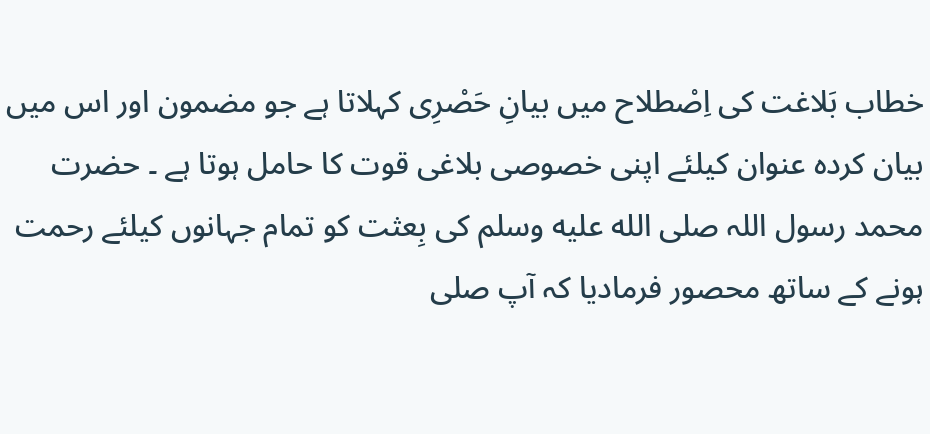خطاب بَلاغت کی اِصْطلاح میں بیانِ حَصْرِی کہلاتا ہے جو مضمون اور اس میں بیان کردہ عنوان کیلئے اپنی خصوصی بلاغی قوت کا حامل ہوتا ہے ۔ حضرت محمد رسول اللہ صلى الله عليه وسلم کی بِعثت کو تمام جہانوں کیلئے رحمت ہونے کے ساتھ محصور فرمادیا کہ آپ صلى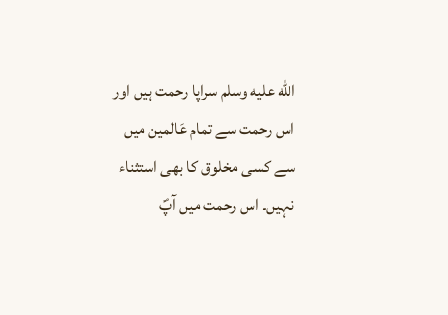الله عليه وسلم سراپا رحمت ہیں اور اس رحمت سے تمام عَالمین میں سے کسی مخلوق کا بھی استثناء نہیں۔ اس رحمت میں آپؐ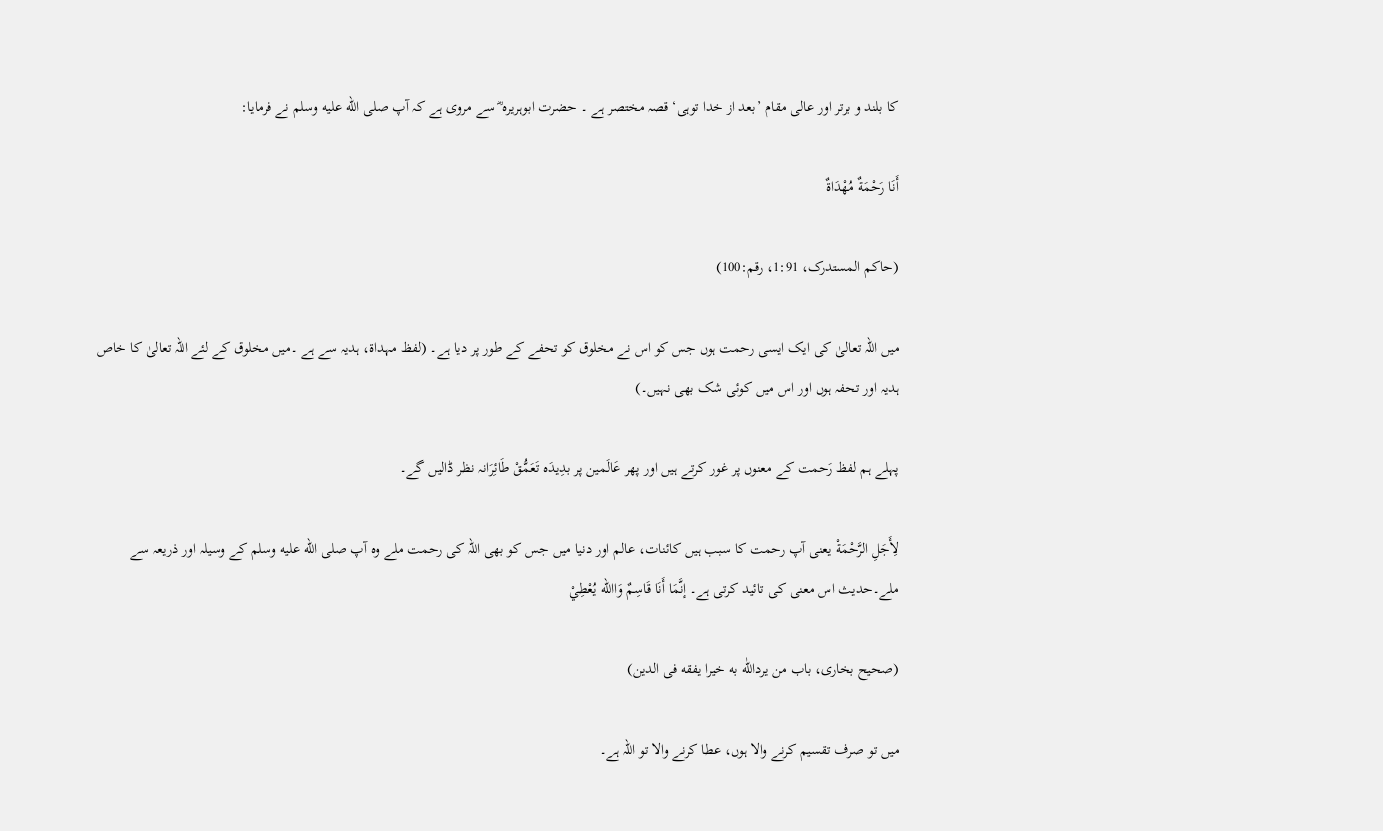کا بلند و برتر اور عالی مقام ’بعد از خدا توہی‘ قصہ مختصر ہے ۔ حضرت ابوہریرہ ؓ سے مروی ہے کہ آپ صلى الله عليه وسلم نے فرمایا:

أَنَا رَحْمَةٌ مُهْدَاةٌ

(حاکم المستدرک، 1:91، رقم:100)

میں اللہ تعالیٰ کی ایک ایسی رحمت ہوں جس کو اس نے مخلوق کو تحفے کے طور پر دیا ہے۔ (لفظ مہداۃ، ہدیہ سے ہے ۔میں مخلوق کے لئے اللہ تعالیٰ کا خاص ہدیہ اور تحفہ ہوں اور اس میں کوئی شک بھی نہیں۔)

پہلے ہم لفظ رَحمت کے معنوں پر غور کرتے ہیں اور پھر عَالَمین پر بدِیدَہ تَعَمُّقْ طَائِرَانہ نظر ڈالیں گے۔

لِأَجَلِ الرَّحْمَةْ یعنی آپ رحمت کا سبب ہیں کائنات، عالم اور دنیا میں جس کو بھی اللہ کی رحمت ملے وہ آپ صلى الله عليه وسلم کے وسیلہ اور ذریعہ سے ملے۔حدیث اس معنی کی تائید کرتی ہے۔ إنَّمَا أَنَا قَاسِمٌ وَاالله يُعْطِيْ

(صحيح بخاری، باب من يرداللّٰه به خيرا يفقه فی الدين)

میں تو صرف تقسیم کرنے والا ہوں، عطا کرنے والا تو اللہ ہے۔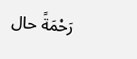رَحْمَةً حال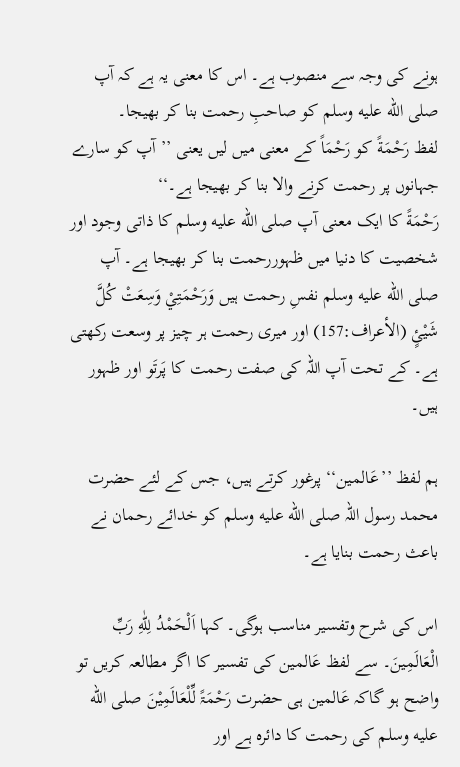ہونے کی وجہ سے منصوب ہے۔ اس کا معنی یہ ہے کہ آپ صلى الله عليه وسلم کو صاحبِ رحمت بنا کر بھیجا۔
لفظ رَحْمَةً کو رَحْمَاً کے معنی میں لیں یعنی ’’آپ کو سارے جہانوں پر رحمت کرنے والا بنا کر بھیجا ہے۔‘‘
رَحْمَةً کا ایک معنی آپ صلى الله عليه وسلم کا ذاتی وجود اور شخصیت کا دنیا میں ظہوررحمت بنا کر بھیجا ہے۔ آپ صلى الله عليه وسلم نفسِ رحمت ہیں وَرَحْمَتِيْ وَسِعَتْ کُلَّ شَيْئٍ (الأعراف:157) اور میری رحمت ہر چیز پر وسعت رکھتی ہے۔ کے تحت آپ اللہ کی صفت رحمت کا پَرتَو اور ظہور ہیں۔

ہم لفظ ’’عَالمین‘‘ پرغور کرتے ہیں، جس کے لئے حضرت محمد رسول اللہ صلى الله عليه وسلم کو خدائے رحمان نے باعث رحمت بنایا ہے۔

اس کی شرح وتفسیر مناسب ہوگی۔ کہا اَلْحَمْدُ لِلّٰهِ رَبِّ الْعَالَمِينَ۔ سے لفظ عَالمین کی تفسیر کا اگر مطالعہ کریں تو واضح ہو گاکہ عَالمین ہی حضرت رَحْمَۃً لِّلْعَالَمِیْنَ صلى الله عليه وسلم کی رحمت کا دائرہ ہے اور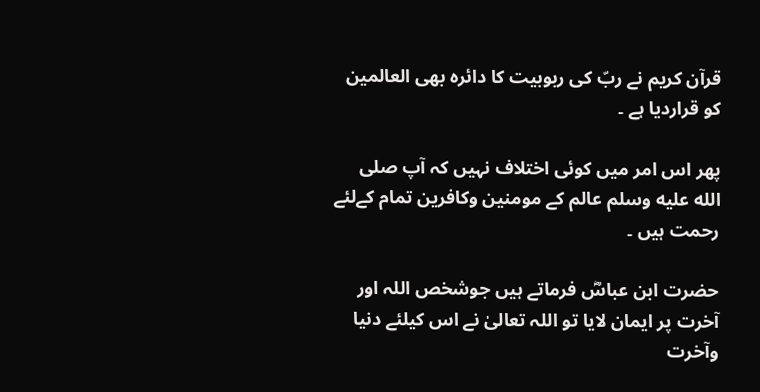قرآن کریم نے ربّ کی ربوبیت کا دائرہ بھی العالمین کو قراردیا ہے ۔

پھر اس امر میں کوئی اختلاف نہیں کہ آپ صلى الله عليه وسلم عالم کے مومنین وکافرین تمام کےلئے رحمت ہیں ۔

حضرت ابن عباسؓ فرماتے ہیں جوشخص اللہ اور آخرت پر ایمان لایا تو اللہ تعالیٰ نے اس کیلئے دنیا وآخرت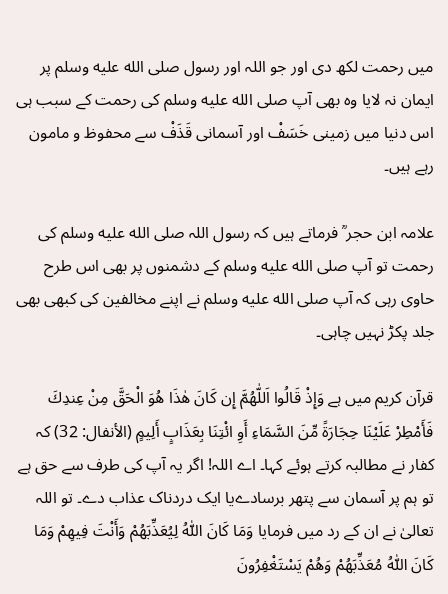میں رحمت لکھ دی اور جو اللہ اور رسول صلى الله عليه وسلم پر ایمان نہ لایا وہ بھی آپ صلى الله عليه وسلم کی رحمت کے سبب ہی اس دنیا میں زمینی خَسَفْ اور آسمانی قَذَفْ سے محفوظ و مامون رہے ہیں۔

علامہ ابن حجر ؒ فرماتے ہیں کہ رسول اللہ صلى الله عليه وسلم کی رحمت تو آپ صلى الله عليه وسلم کے دشمنوں پر بھی اس طرح حاوی رہی کہ آپ صلى الله عليه وسلم نے اپنے مخالفین کی کبھی بھی جلد پکڑ نہیں چاہی۔

قرآن کریم میں ہے وَإِذْ قَالُوا اَللّٰهُمَّ إِن كَانَ هٰذَا هُوَ الْحَقَّ مِنْ عِندِكَ فَأَمْطِرْ عَلَيْنَا حِجَارَةً مِّنَ السَّمَاءِ أَوِ ائْتِنَا بِعَذَابٍ أَلِيمٍ (الأنفال: 32) کہ کفار نے مطالبہ کرتے ہوئے کہا۔ اے اللہ! اگر یہ آپ کی طرف سے حق ہے تو ہم پر آسمان سے پتھر برسادےیا ایک دردناک عذاب دے۔ تو اللہ تعالیٰ نے ان کے رد میں فرمایا وَمَا كَانَ اللّٰهُ لِيُعَذِّبَهُمْ وَأَنْتَ فِيهِمْ وَمَا كَانَ اللّٰهُ مُعَذِّبَهُمْ وَهُمْ يَسْتَغْفِرُونَ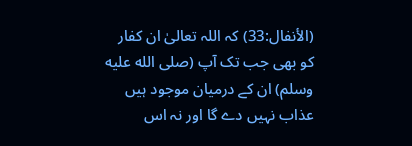(الأنفال:33) کہ اللہ تعالیٰ ان کفار کو بھی جب تک آپ (صلى الله عليه وسلم) ان کے درمیان موجود ہیں عذاب نہیں دے گا اور نہ اس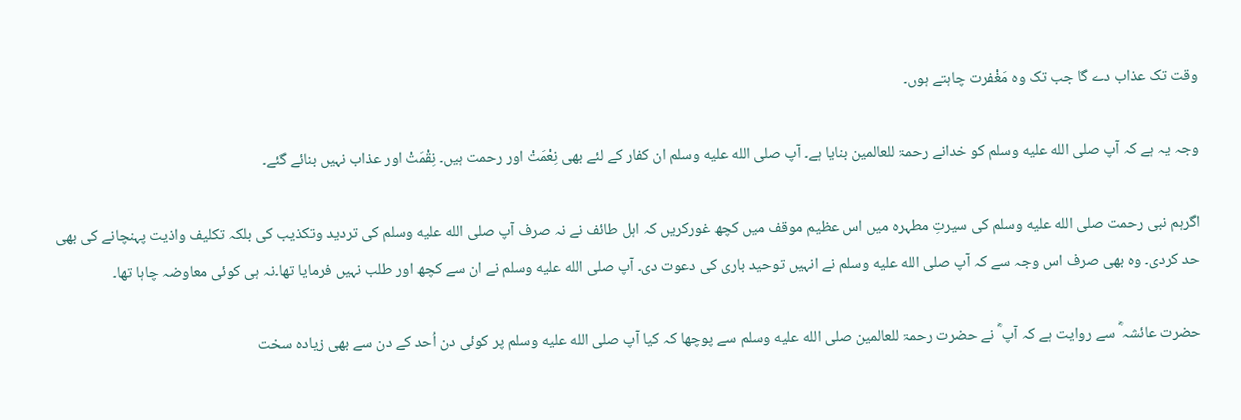وقت تک عذاب دے گا جب تک وہ مَغْفرت چاہتے ہوں۔

وجہ یہ ہے کہ آپ صلى الله عليه وسلم کو خدانے رحمۃ للعالمین بنایا ہے۔ آپ صلى الله عليه وسلم ان کفار کے لئے بھی نِعْمَتْ اور رحمت ہیں۔ نِقْمَتْ اور عذاب نہیں بنائے گئے۔

اگرہم نبی رحمت صلى الله عليه وسلم کی سیرتِ مطہرہ میں اس عظیم موقف میں کچھ غورکریں کہ اہل طائف نے نہ صرف آپ صلى الله عليه وسلم کی تردید وتکذیب کی بلکہ تکلیف واذیت پہنچانے کی بھی حد کردی۔ وہ بھی صرف اس وجہ سے کہ آپ صلى الله عليه وسلم نے انہیں توحید باری کی دعوت دی۔ آپ صلى الله عليه وسلم نے ان سے کچھ اور طلب نہیں فرمایا تھا۔نہ ہی کوئی معاوضہ چاہا تھا۔

حضرت عائشہ ؓ سے روایت ہے کہ آپ ؓ نے حضرت رحمۃ للعالمین صلى الله عليه وسلم سے پوچھا کہ کیا آپ صلى الله عليه وسلم پر کوئی دن اُحد کے دن سے بھی زیادہ سخت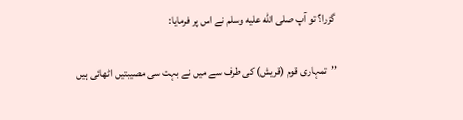گزرا؟ تو آپ صلى الله عليه وسلم نے اس پر فرمایا:

’’تمہاری قوم (قریش) کی طرف سے میں نے بہت سی مصیبتیں اٹھائی ہیں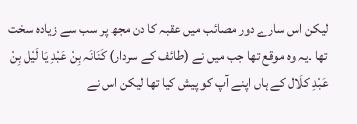لیکن اس سارے دور مصائب میں عقبہ کا دن مجھ پر سب سے زیادہ سخت تھا ۔یہ وہ موقع تھا جب میں نے (طائف کے سردار) کَنَانَہ بِنْ عَبْدِ یَا لَیْل بِنْ عَبْدِ کلَال کے ہاں اپنے آپ کو پیش کیا تھا لیکن اس نے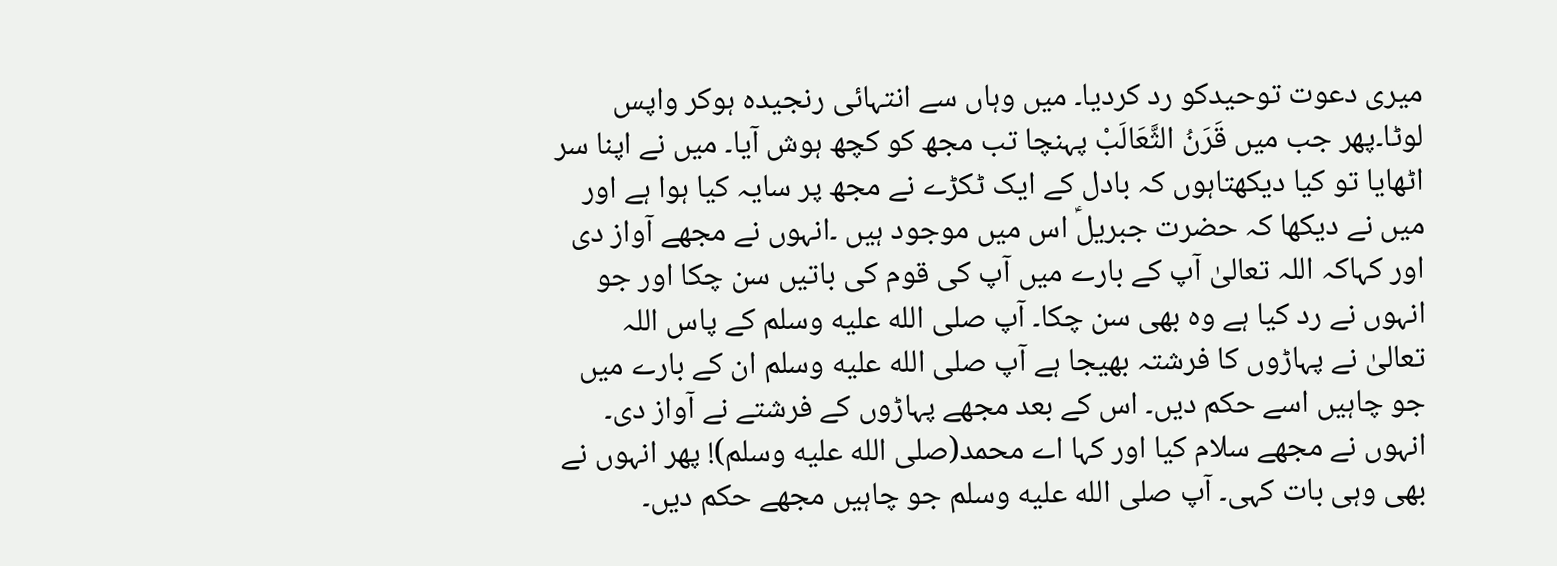میری دعوت توحیدکو رد کردیا۔ میں وہاں سے انتہائی رنجیدہ ہوکر واپس لوٹا۔پھر جب میں قَرَنُ الثَّعَالَبْ پہنچا تب مجھ کو کچھ ہوش آیا۔ میں نے اپنا سر اٹھایا تو کیا دیکھتاہوں کہ بادل کے ایک ٹکڑے نے مجھ پر سایہ کیا ہوا ہے اور میں نے دیکھا کہ حضرت جبریلؑ اس میں موجود ہیں ۔انہوں نے مجھے آواز دی اور کہاکہ اللہ تعالیٰ آپ کے بارے میں آپ کی قوم کی باتیں سن چکا اور جو انہوں نے رد کیا ہے وہ بھی سن چکا۔ آپ صلى الله عليه وسلم کے پاس اللہ تعالیٰ نے پہاڑوں کا فرشتہ بھیجا ہے آپ صلى الله عليه وسلم ان کے بارے میں جو چاہیں اسے حکم دیں۔ اس کے بعد مجھے پہاڑوں کے فرشتے نے آواز دی۔ انہوں نے مجھے سلام کیا اور کہا اے محمد(صلى الله عليه وسلم)! پھر انہوں نے بھی وہی بات کہی۔ آپ صلى الله عليه وسلم جو چاہیں مجھے حکم دیں۔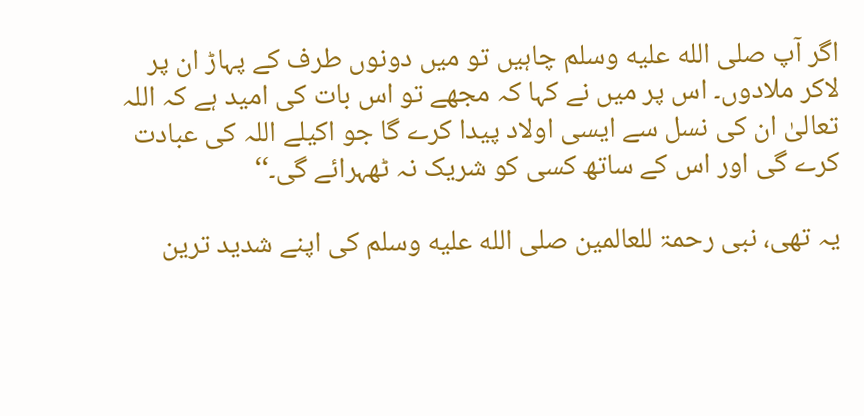اگر آپ صلى الله عليه وسلم چاہیں تو میں دونوں طرف کے پہاڑ ان پر لاکر ملادوں۔ اس پر میں نے کہا کہ مجھے تو اس بات کی امید ہے کہ اللہ تعالیٰ ان کی نسل سے ایسی اولاد پیدا کرے گا جو اکیلے اللہ کی عبادت کرے گی اور اس کے ساتھ کسی کو شریک نہ ٹھہرائے گی۔‘‘

یہ تھی، نبی رحمۃ للعالمین صلى الله عليه وسلم کی اپنے شدید ترین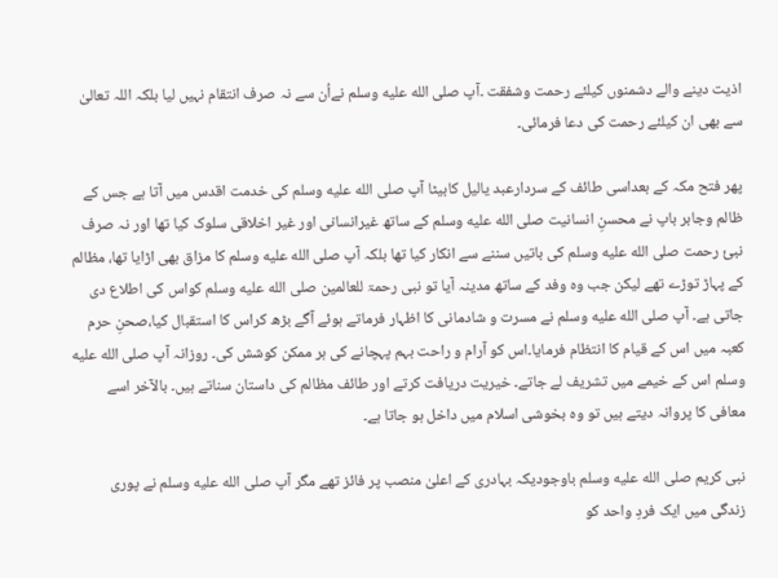اذیت دینے والے دشمنوں کیلئے رحمت وشفقت ۔آپ صلى الله عليه وسلم نےاُن سے نہ صرف انتقام نہیں لیا بلکہ اللہ تعالیٰ سے بھی ان کیلئے رحمت کی دعا فرمائی۔

پھر فتح مکہ کے بعداسی طائف کے سردارعبد یالیل کابیٹا آپ صلى الله عليه وسلم کی خدمت اقدس میں آتا ہے جس کے ظالم وجابر باپ نے محسنِ انسانیت صلى الله عليه وسلم کے ساتھ غیرانسانی اور غیر اخلاقی سلوک کیا تھا اور نہ صرف نبیٔ رحمت صلى الله عليه وسلم کی باتیں سننے سے انکار کیا تھا بلکہ آپ صلى الله عليه وسلم کا مزاق بھی اڑایا تھا، مظالم کے پہاڑ توڑے تھے لیکن جب وہ وفد کے ساتھ مدینہ آیا تو نبی رحمۃ للعالمین صلى الله عليه وسلم کواس کی اطلاع دی جاتی ہے۔ آپ صلى الله عليه وسلم نے مسرت و شادمانی کا اظہار فرماتے ہوئے آگے بڑھ کراس کا استقبال کیا،صحنِ حرم کعبہ میں اس کے قیام کا انتظام فرمایا۔اس کو آرام و راحت بہم پہچانے کی ہر ممکن کوشش کی۔ روزانہ آپ صلى الله عليه وسلم اس کے خیمے میں تشریف لے جاتے۔ خیریت دریافت کرتے اور طائف مظالم کی داستان سناتے ہیں۔ بالآخر اسے معافی کا پروانہ دیتے ہیں تو وہ بخوشی اسلام میں داخل ہو جاتا ہے۔

نبی کریم صلى الله عليه وسلم باوجودیکہ بہادری کے اعلیٰ منصب پر فائز تھے مگر آپ صلى الله عليه وسلم نے پوری زندگی میں ایک فردِ واحد کو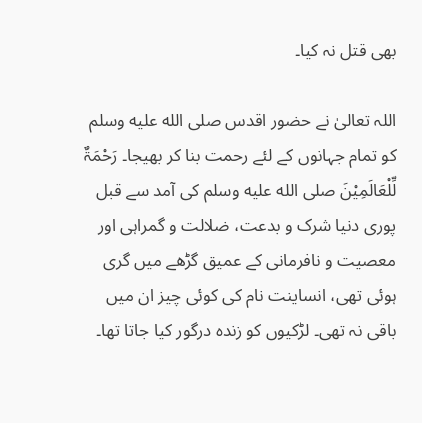بھی قتل نہ کیا۔

اللہ تعالیٰ نے حضور اقدس صلى الله عليه وسلم کو تمام جہانوں کے لئے رحمت بنا کر بھیجا۔ رَحْمَۃٌ لِّلْعَالَمِیْنَ صلى الله عليه وسلم کی آمد سے قبل پوری دنیا شرک و بدعت، ضلالت و گمراہی اور معصیت و نافرمانی کے عمیق گڑھے میں گری ہوئی تھی، انساینت نام کی کوئی چیز ان میں باقی نہ تھی۔ لڑکیوں کو زندہ درگور کیا جاتا تھا۔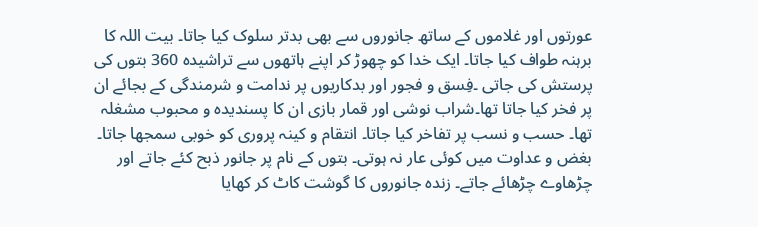عورتوں اور غلاموں کے ساتھ جانوروں سے بھی بدتر سلوک کیا جاتا۔ بیت اللہ کا برہنہ طواف کیا جاتا۔ ایک خدا کو چھوڑ کر اپنے ہاتھوں سے تراشیدہ 360 بتوں کی پرستش کی جاتی ۔فِسق و فجور اور بدکاریوں پر ندامت و شرمندگی کے بجائے ان پر فخر کیا جاتا تھا۔شراب نوشی اور قمار بازی ان کا پسندیدہ و محبوب مشغلہ تھا۔ حسب و نسب پر تفاخر کیا جاتا۔ انتقام و کینہ پروری کو خوبی سمجھا جاتا۔ بغض و عداوت میں کوئی عار نہ ہوتی۔ بتوں کے نام پر جانور ذبح کئے جاتے اور چڑھاوے چڑھائے جاتے۔ زندہ جانوروں کا گوشت کاٹ کر کھایا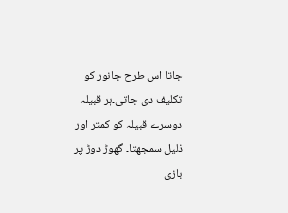جاتا اس طرح جانور کو تکلیف دی جاتی۔ہر قبیلہ دوسرے قبیلہ کو کمتر اور ذلیل سمجھتا۔ گھوڑ دوڑ پر بازی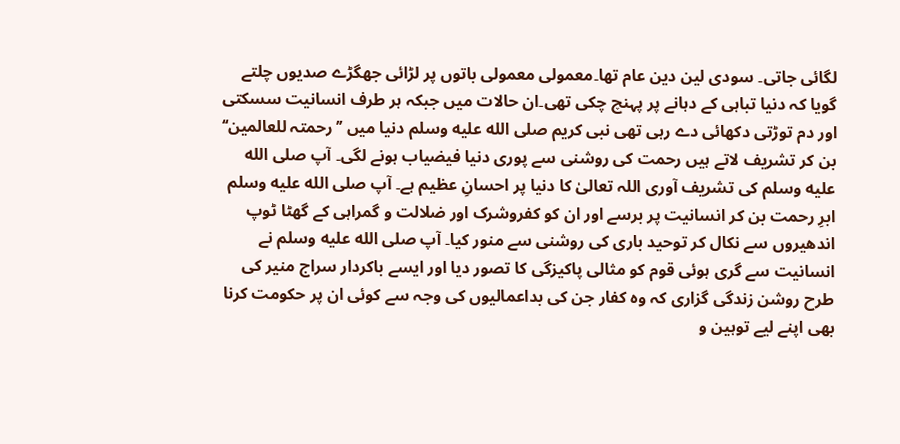لگائی جاتی۔ سودی لین دین عام تھا۔معمولی معمولی باتوں پر لڑائی جھگڑے صدیوں چلتے گویا کہ دنیا تباہی کے دہانے پر پہنچ چکی تھی۔ان حالات میں جبکہ ہر طرف انسانیت سسکتی اور دم توڑتی دکھائی دے رہی تھی نبی کریم صلى الله عليه وسلم دنیا میں ’’رحمتہ للعالمین‘‘ بن کر تشریف لاتے ہیں رحمت کی روشنی سے پوری دنیا فیضیاب ہونے لگی۔ آپ صلى الله عليه وسلم کی تشریف آوری اللہ تعالیٰ کا دنیا پر احسانِ عظیم ہے۔ آپ صلى الله عليه وسلم ابرِ رحمت بن کر انسانیت پر برسے اور ان کو کفروشرک اور ضلالت و گمراہی کے گھٹا ٹوپ اندھیروں سے نکال کر توحید باری کی روشنی سے منور کیا۔ آپ صلى الله عليه وسلم نے انسانیت سے گری ہوئی قوم کو مثالی پاکیزگی کا تصور دیا اور ایسے باکردار سراج منیر کی طرح روشن زندگی گزاری کہ وہ کفار جن کی بداعمالیوں کی وجہ سے کوئی ان پر حکومت کرنا بھی اپنے لیے توہین و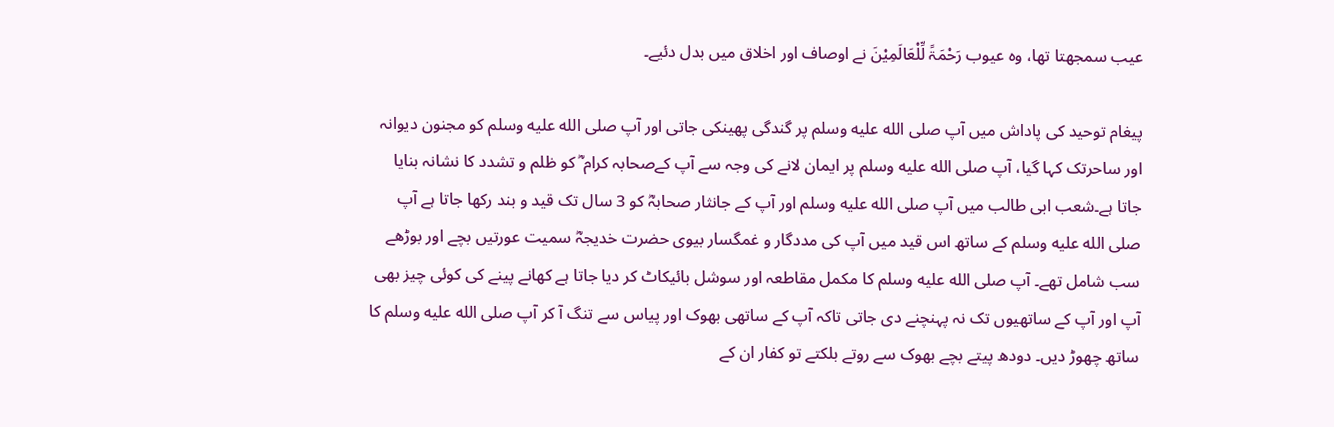عیب سمجھتا تھا، وہ عیوب رَحْمَۃً لِّلْعَالَمِیْنَ نے اوصاف اور اخلاق میں بدل دئیے۔

پیغام توحید کی پاداش میں آپ صلى الله عليه وسلم پر گندگی پھینکی جاتی اور آپ صلى الله عليه وسلم کو مجنون دیوانہ اور ساحرتک کہا گیا، آپ صلى الله عليه وسلم پر ایمان لانے کی وجہ سے آپ کےصحابہ کرام ؓ کو ظلم و تشدد کا نشانہ بنایا جاتا ہے۔شعب ابی طالب میں آپ صلى الله عليه وسلم اور آپ کے جانثار صحابہؓ کو 3 سال تک قید و بند رکھا جاتا ہے آپ صلى الله عليه وسلم کے ساتھ اس قید میں آپ کی مددگار و غمگسار بیوی حضرت خدیجہؓ سمیت عورتیں بچے اور بوڑھے سب شامل تھے۔ آپ صلى الله عليه وسلم کا مکمل مقاطعہ اور سوشل بائیکاٹ کر دیا جاتا ہے کھانے پینے کی کوئی چیز بھی آپ اور آپ کے ساتھیوں تک نہ پہنچنے دی جاتی تاکہ آپ کے ساتھی بھوک اور پیاس سے تنگ آ کر آپ صلى الله عليه وسلم کا ساتھ چھوڑ دیں۔ دودھ پیتے بچے بھوک سے روتے بلکتے تو کفار ان کے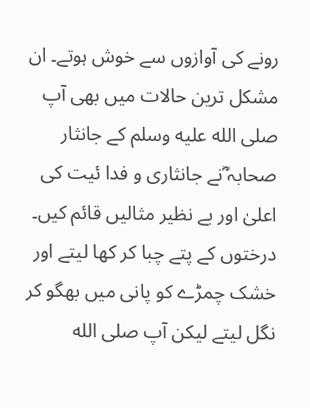رونے کی آوازوں سے خوش ہوتے۔ ان مشکل ترین حالات میں بھی آپ صلى الله عليه وسلم کے جانثار صحابہ ؓنے جانثاری و فدا ئیت کی اعلیٰ اور بے نظیر مثالیں قائم کیں۔ درختوں کے پتے چبا کر کھا لیتے اور خشک چمڑے کو پانی میں بھگو کر نگل لیتے لیکن آپ صلى الله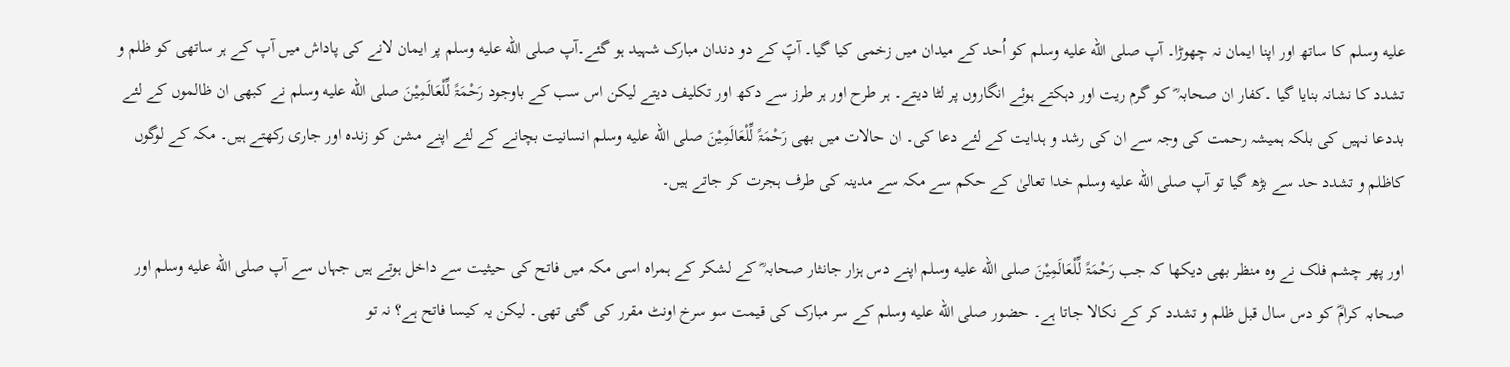عليه وسلم کا ساتھ اور اپنا ایمان نہ چھوڑا۔ آپ صلى الله عليه وسلم کو اُحد کے میدان میں زخمی کیا گیا۔ آپؐ کے دو دندان مبارک شہید ہو گئے۔آپ صلى الله عليه وسلم پر ایمان لانے کی پاداش میں آپ کے ہر ساتھی کو ظلم و تشدد کا نشانہ بنایا گیا ۔کفار ان صحابہ ؓ کو گرم ریت اور دہکتے ہوئے انگاروں پر لٹا دیتے۔ ہر طرح اور ہر طرز سے دکھ اور تکلیف دیتے لیکن اس سب کے باوجود رَحْمَۃً لِّلْعَالَمِیْنَ صلى الله عليه وسلم نے کبھی ان ظالموں کے لئے بددعا نہیں کی بلکہ ہمیشہ رحمت کی وجہ سے ان کی رشد و ہدایت کے لئے دعا کی۔ ان حالات میں بھی رَحْمَۃً لِّلْعَالَمِیْنَ صلى الله عليه وسلم انسانیت بچانے کے لئے اپنے مشن کو زندہ اور جاری رکھتے ہیں۔ مکہ کے لوگوں کاظلم و تشدد حد سے بڑھ گیا تو آپ صلى الله عليه وسلم خدا تعالیٰ کے حکم سے مکہ سے مدینہ کی طرف ہجرت کر جاتے ہیں۔

اور پھر چشم فلک نے وہ منظر بھی دیکھا کہ جب رَحْمَۃً لِّلْعَالَمِیْنَ صلى الله عليه وسلم اپنے دس ہزار جانثار صحابہ ؓ کے لشکر کے ہمراہ اسی مکہ میں فاتح کی حیثیت سے داخل ہوتے ہیں جہاں سے آپ صلى الله عليه وسلم اور صحابہ کرامؓ کو دس سال قبل ظلم و تشدد کر کے نکالا جاتا ہے۔ حضور صلى الله عليه وسلم کے سر مبارک کی قیمت سو سرخ اونٹ مقرر کی گئی تھی۔ لیکن یہ کیسا فاتح ہے؟ نہ تو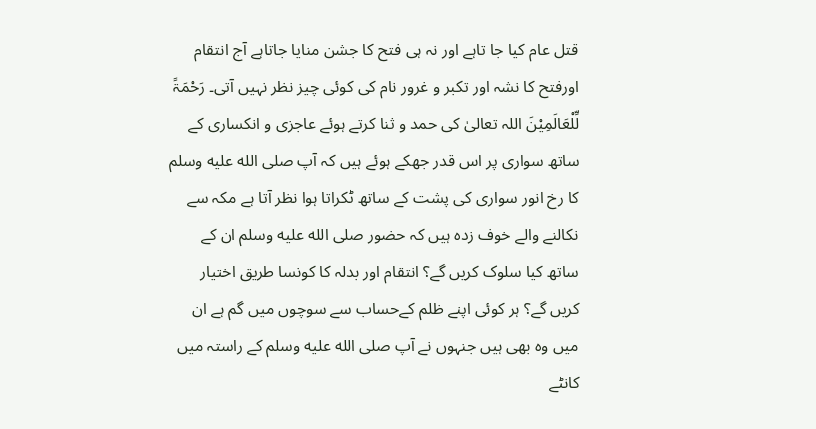قتل عام کیا جا تاہے اور نہ ہی فتح کا جشن منایا جاتاہے آج انتقام اورفتح کا نشہ اور تکبر و غرور نام کی کوئی چیز نظر نہیں آتی۔ رَحْمَۃً لِّلْعَالَمِیْنَ اللہ تعالیٰ کی حمد و ثنا کرتے ہوئے عاجزی و انکساری کے ساتھ سواری پر اس قدر جھکے ہوئے ہیں کہ آپ صلى الله عليه وسلم کا رخ انور سواری کی پشت کے ساتھ ٹکراتا ہوا نظر آتا ہے مکہ سے نکالنے والے خوف زدہ ہیں کہ حضور صلى الله عليه وسلم ان کے ساتھ کیا سلوک کریں گے؟ انتقام اور بدلہ کا کونسا طریق اختیار کریں گے؟ ہر کوئی اپنے ظلم کےحساب سے سوچوں میں گم ہے ان میں وہ بھی ہیں جنہوں نے آپ صلى الله عليه وسلم کے راستہ میں کانٹے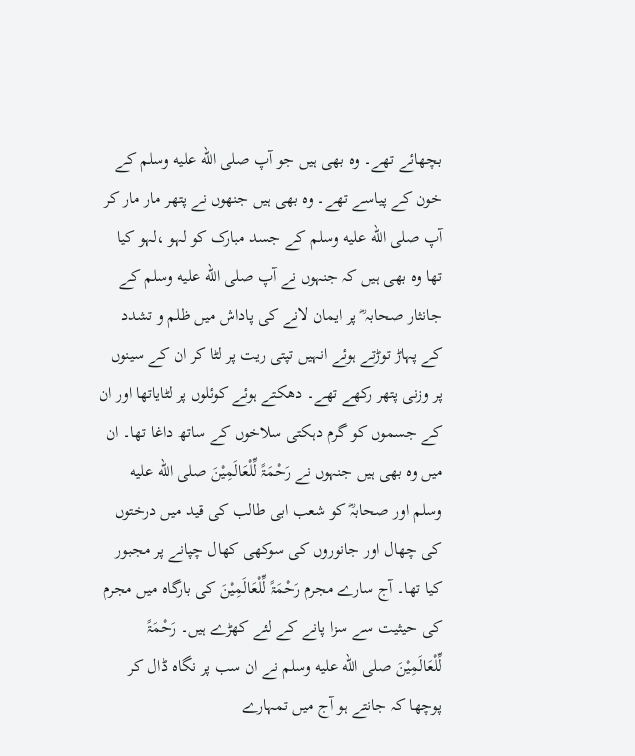بچھائے تھے۔ وہ بھی ہیں جو آپ صلى الله عليه وسلم کے خون کے پیاسے تھے۔ وہ بھی ہیں جنھوں نے پتھر مار مار کر آپ صلى الله عليه وسلم کے جسد مبارک کو لہو ،لہو کیا تھا وہ بھی ہیں کہ جنہوں نے آپ صلى الله عليه وسلم کے جانثار صحابہ ؓ پر ایمان لانے کی پاداش میں ظلم و تشدد کے پہاڑ توڑتے ہوئے انہیں تپتی ریت پر لٹا کر ان کے سینوں پر وزنی پتھر رکھے تھے۔ دھکتے ہوئے کوئلوں پر لٹایاتھا اور ان کے جسموں کو گرم دہکتی سلاخوں کے ساتھ داغا تھا۔ ان میں وہ بھی ہیں جنہوں نے رَحْمَۃً لِّلْعَالَمِیْنَ صلى الله عليه وسلم اور صحابہؓ کو شعب ابی طالب کی قید میں درختوں کی چھال اور جانوروں کی سوکھی کھال چپانے پر مجبور کیا تھا۔ آج سارے مجرم رَحْمَۃً لِّلْعَالَمِیْنَ کی بارگاہ میں مجرم کی حیثیت سے سزا پانے کے لئے کھڑے ہیں۔ رَحْمَۃً لِّلْعَالَمِیْنَ صلى الله عليه وسلم نے ان سب پر نگاہ ڈال کر پوچھا کہ جانتے ہو آج میں تمہارے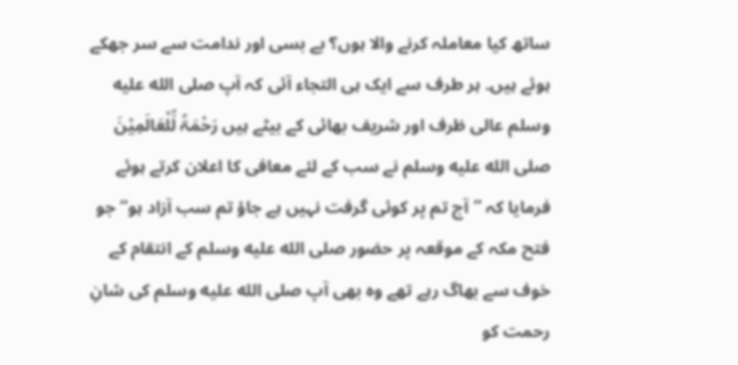ساتھ کیا معاملہ کرنے والا ہوں؟ بے بسی اور ندامت سے سر جھکے ہوئے ہیں۔ ہر طرف سے ایک ہی التجاء آئی کہ آپ صلى الله عليه وسلم عالی ظرف اور شریف بھائی کے بیٹے ہیں رَحْمَۃً لِّلْعَالَمِیْنَ صلى الله عليه وسلم نے سب کے لئے معافی کا اعلان کرتے ہوئے فرمایا کہ ’’آج تم پر کوئی گرفت نہیں ہے جاؤ تم سب آزاد ہو‘‘ جو فتح مکہ کے موقعہ پر حضور صلى الله عليه وسلم کے انتقام کے خوف سے بھاگ رہے تھے وہ بھی آپ صلى الله عليه وسلم کی شانِ رحمت کو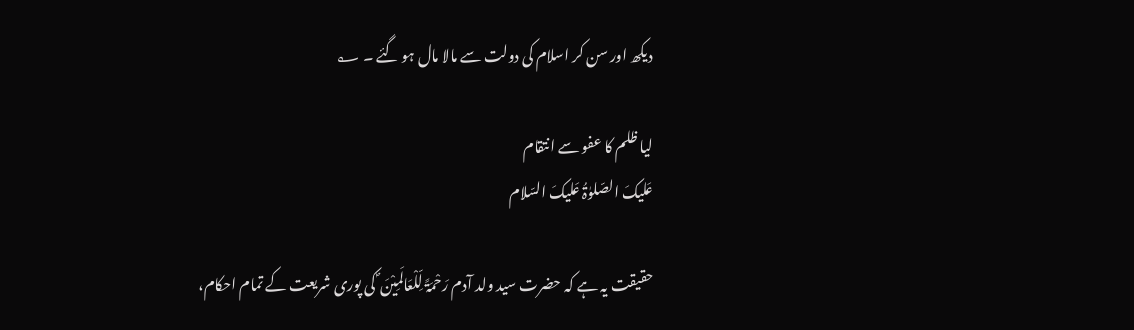دیکھ اور سن کر اسلام کی دولت سے مالا مال ہو گئے ۔ ؂

لیا ظلم کا عفو سے انتقام
عَلیکَ الصّلوٰۃُ عَلیکَ السّلام

حقیقت یہ ہے کہ حضرت سید ولد آدم رَحْمَۃً لِّلْعَالَمِیْنَ ؐ کی پوری شریعت کے تمام احکام،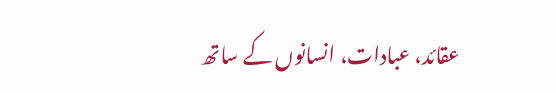عقائد، عبادات، انسانوں کے ساتھ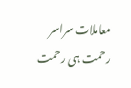معاملات سراسر رحمت ہی رحمت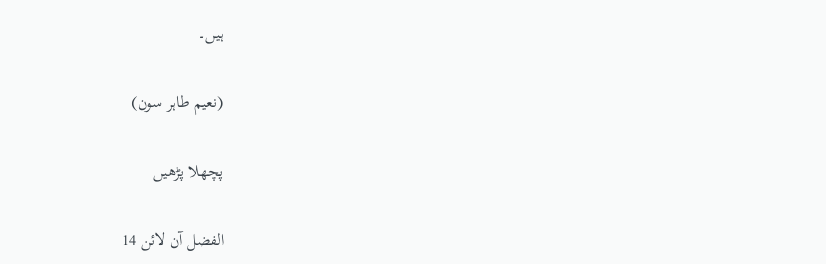ہیں۔

(نعیم طاہر سون)

پچھلا پڑھیں

الفضل آن لائن 14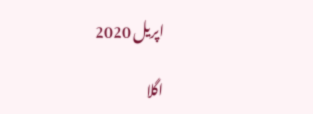اپریل 2020

اگلا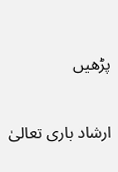پڑھیں

ارشاد باری تعالیٰ